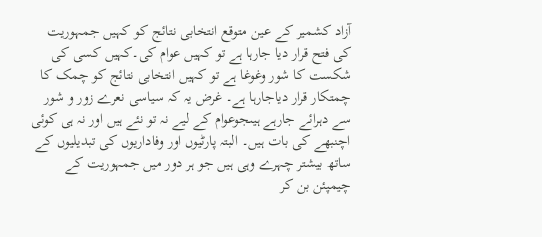آزاد کشمیر کے عین متوقع انتخابی نتائج کو کہیں جمہوریت کی فتح قرار دیا جارہا ہے تو کہیں عوام کی۔کہیں کسی کی شکست کا شور وغوغا ہے تو کہیں انتخابی نتائج کو چمک کا چمتکار قرار دیاجارہا ہے۔ غرض یہ کہ سیاسی نعرے زور و شور سے دہرائے جارہے ہیںجوعوام کے لیے نہ تو نئے ہیں اور نہ ہی کوئی اچنبھے کی بات ہیں۔ البتہ پارٹیوں اور وفاداریوں کی تبدیلیوں کے ساتھ بیشتر چہرے وہی ہیں جو ہر دور میں جمہوریت کے چیمپئن بن کر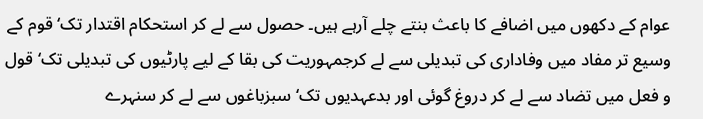عوام کے دکھوں میں اضافے کا باعث بنتے چلے آرہے ہیں۔ حصول سے لے کر استحکام اقتدار تک‘ قوم کے وسیع تر مفاد میں وفاداری کی تبدیلی سے لے کرجمہوریت کی بقا کے لیے پارٹیوں کی تبدیلی تک‘ قول و فعل میں تضاد سے لے کر دروغ گوئی اور بدعہدیوں تک‘ سبزباغوں سے لے کر سنہرے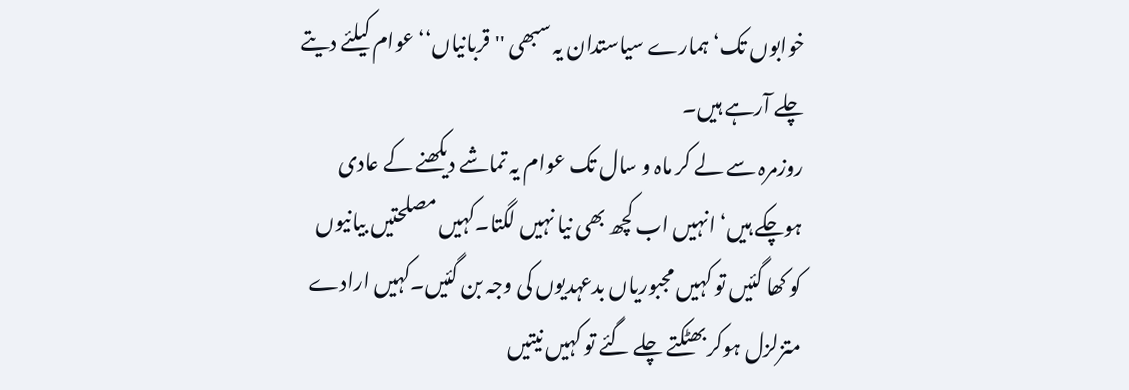خوابوں تک‘ ہمارے سیاستدان یہ سبھی ''قربانیاں‘‘عوام کیلئے دیتے چلے آرہے ہیں۔
روزمرہ سے لے کر ماہ و سال تک عوام یہ تماشے دیکھنے کے عادی ہوچکے ہیں‘ انہیں اب کچھ بھی نیا نہیں لگتا۔کہیں مصلحتیں بیانیوں کو کھا گئیں تو کہیں مجبوریاں بدعہدیوں کی وجہ بن گئیں۔کہیں ارادے متزلزل ہوکر بھٹکتے چلے گئے تو کہیں نیتیں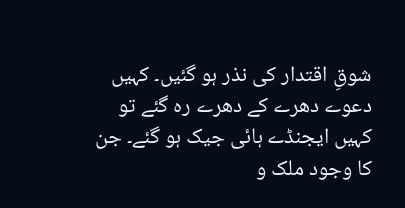شوقِ اقتدار کی نذر ہو گئیں۔ کہیں دعوے دھرے کے دھرے رہ گئے تو کہیں ایجنڈے ہائی جیک ہو گئے۔ جن کا وجود ملک و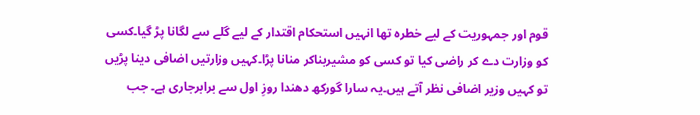قوم اور جمہوریت کے لیے خطرہ تھا انہیں استحکام اقتدار کے لیے گلے سے لگانا پڑ گیا۔کسی کو وزارت دے کر راضی کیا تو کسی کو مشیربناکر منانا پڑا۔کہیں وزارتیں اضافی دینا پڑیں تو کہیں وزیر اضافی نظر آتے ہیں۔یہ سارا گورکھ دھندا روزِ اول سے برابرجاری ہے۔ جب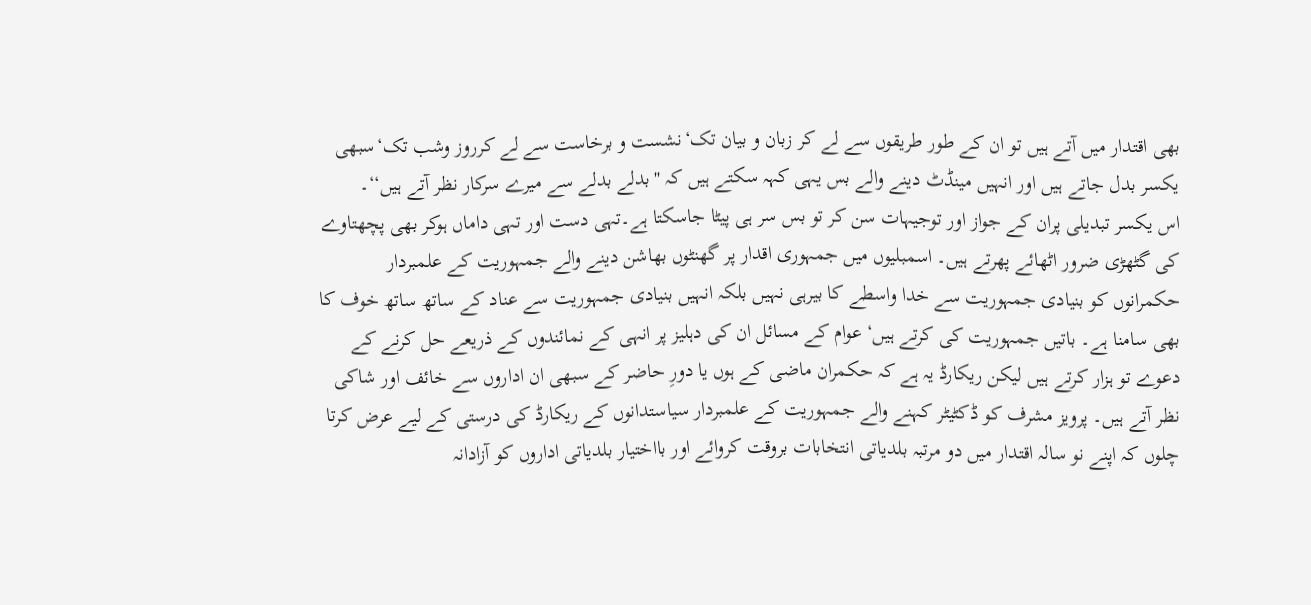بھی اقتدار میں آتے ہیں تو ان کے طور طریقوں سے لے کر زبان و بیان تک‘نشست و برخاست سے لے کرروز وشب تک‘سبھی یکسر بدل جاتے ہیں اور انہیں مینڈٹ دینے والے بس یہی کہہ سکتے ہیں کہ ''بدلے بدلے سے میرے سرکار نظر آتے ہیں‘‘۔
اس یکسر تبدیلی پران کے جواز اور توجیہات سن کر تو بس سر ہی پیٹا جاسکتا ہے۔تہی دست اور تہی داماں ہوکر بھی پچھتاوے کی گٹھڑی ضرور اٹھائے پھرتے ہیں۔ اسمبلیوں میں جمہوری اقدار پر گھنٹوں بھاشن دینے والے جمہوریت کے علمبردار حکمرانوں کو بنیادی جمہوریت سے خدا واسطے کا بیرہی نہیں بلکہ انہیں بنیادی جمہوریت سے عناد کے ساتھ ساتھ خوف کا بھی سامنا ہے۔ باتیں جمہوریت کی کرتے ہیں‘ عوام کے مسائل ان کی دہلیز پر انہی کے نمائندوں کے ذریعے حل کرنے کے دعوے تو ہزار کرتے ہیں لیکن ریکارڈ یہ ہے کہ حکمران ماضی کے ہوں یا دورِ حاضر کے سبھی ان اداروں سے خائف اور شاکی نظر آتے ہیں۔ پرویز مشرف کو ڈکٹیٹر کہنے والے جمہوریت کے علمبردار سیاستدانوں کے ریکارڈ کی درستی کے لیے عرض کرتا چلوں کہ اپنے نو سالہ اقتدار میں دو مرتبہ بلدیاتی انتخابات بروقت کروائے اور بااختیار بلدیاتی اداروں کو آزادانہ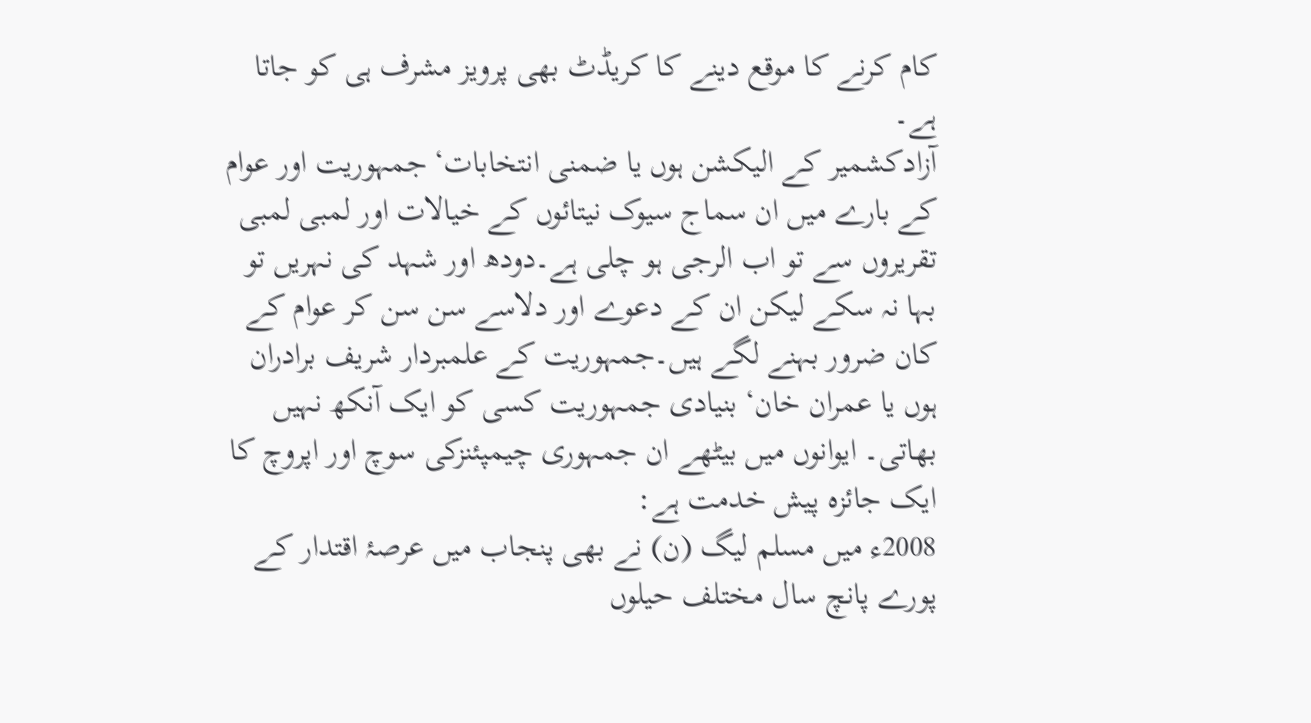کام کرنے کا موقع دینے کا کریڈٹ بھی پرویز مشرف ہی کو جاتا ہے۔
آزادکشمیر کے الیکشن ہوں یا ضمنی انتخابات‘ جمہوریت اور عوام کے بارے میں ان سماج سیوک نیتائوں کے خیالات اور لمبی لمبی تقریروں سے تو اب الرجی ہو چلی ہے۔دودھ اور شہد کی نہریں تو بہا نہ سکے لیکن ان کے دعوے اور دلاسے سن سن کر عوام کے کان ضرور بہنے لگے ہیں۔جمہوریت کے علمبردار شریف برادران ہوں یا عمران خان‘ بنیادی جمہوریت کسی کو ایک آنکھ نہیں بھاتی۔ ایوانوں میں بیٹھے ان جمہوری چیمپئنزکی سوچ اور اپروچ کا ایک جائزہ پیش خدمت ہے:
2008ء میں مسلم لیگ (ن) نے بھی پنجاب میں عرصۂ اقتدار کے پورے پانچ سال مختلف حیلوں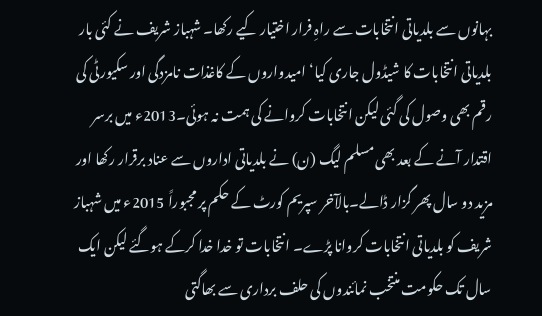بہانوں سے بلدیاتی انتخابات سے راہِ فرار اختیار کیے رکھا۔ شہباز شریف نے کئی بار بلدیاتی انتخابات کا شیڈول جاری کیا‘ امیدواروں کے کاغذات نامزدگی اور سکیورٹی کی رقم بھی وصول کی گئی لیکن انتخابات کروانے کی ہمت نہ ہوئی۔2013ء میں برسر اقتدار آنے کے بعد بھی مسلم لیگ (ن) نے بلدیاتی اداروں سے عناد برقرار رکھا اور مزید دو سال پھر گزار ڈالے۔بالآخر سپریم کورٹ کے حکم پر مجبوراً 2015ء میں شہباز شریف کو بلدیاتی انتخابات کروانا پڑے۔ انتخابات تو خدا خدا کرکے ہوگئے لیکن ایک سال تک حکومت منتخب نمائندوں کی حلف برداری سے بھاگتی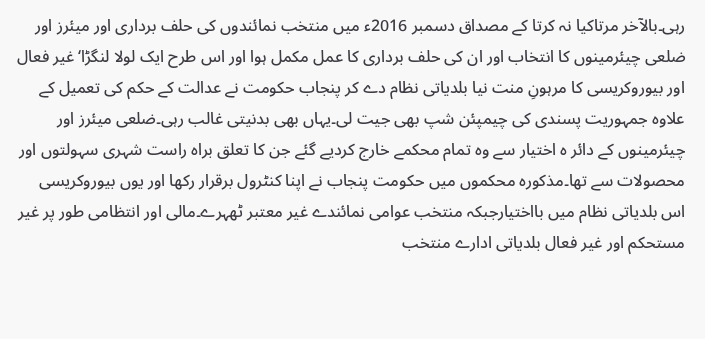رہی۔بالآخر مرتاکیا نہ کرتا کے مصداق دسمبر 2016ء میں منتخب نمائندوں کی حلف برداری اور میئرز اور ضلعی چیئرمینوں کا انتخاب اور ان کی حلف برداری کا عمل مکمل ہوا اور اس طرح ایک لولا لنگڑا‘غیر فعال اور بیوروکریسی کا مرہونِ منت نیا بلدیاتی نظام دے کر پنجاب حکومت نے عدالت کے حکم کی تعمیل کے علاوہ جمہوریت پسندی کی چیمپئن شپ بھی جیت لی۔یہاں بھی بدنیتی غالب رہی۔ضلعی میئرز اور چیئرمینوں کے دائر ہ اختیار سے وہ تمام محکمے خارج کردیے گئے جن کا تعلق براہ راست شہری سہولتوں اور محصولات سے تھا۔مذکورہ محکموں میں حکومت پنجاب نے اپنا کنٹرول برقرار رکھا اور یوں بیوروکریسی اس بلدیاتی نظام میں بااختیارجبکہ منتخب عوامی نمائندے غیر معتبر ٹھہرے۔مالی اور انتظامی طور پر غیر مستحکم اور غیر فعال بلدیاتی ادارے منتخب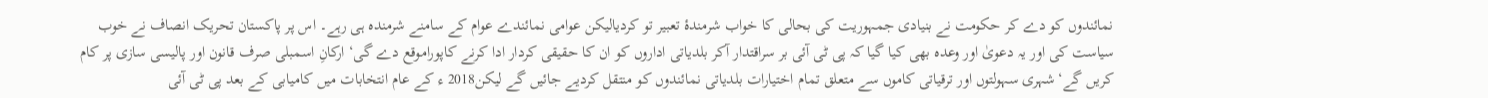نمائندوں کو دے کر حکومت نے بنیادی جمہوریت کی بحالی کا خواب شرمندۂ تعبیر تو کردیالیکن عوامی نمائندے عوام کے سامنے شرمندہ ہی رہے۔ اس پر پاکستان تحریک انصاف نے خوب سیاست کی اور یہ دعویٰ اور وعدہ بھی کیا گیا کہ پی ٹی آئی بر سراقتدار آکر بلدیاتی اداروں کو ان کا حقیقی کردار ادا کرنے کاپوراموقع دے گی‘ ارکانِ اسمبلی صرف قانون اور پالیسی سازی پر کام کریں گے‘شہری سہولتوں اور ترقیاتی کاموں سے متعلق تمام اختیارات بلدیاتی نمائندوں کو منتقل کردیے جائیں گے لیکن2018 ء کے عام انتخابات میں کامیابی کے بعد پی ٹی آئی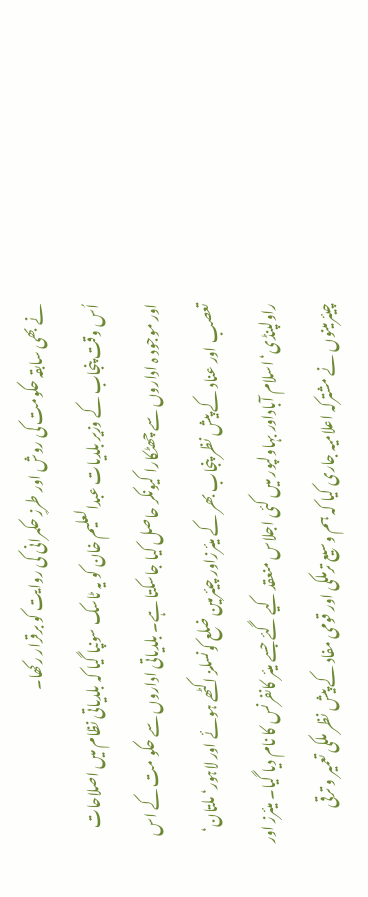نے بھی سابقہ حکومت کی روش اور طرزِ حکمرانی کی روایت کو برقرار رکھا۔
اُس وقت پنجاب کے وزیر بلدیات عبدالعلیم خان کو یہ ٹاسک سونپا گیا کہ بلدیاتی نظام میں اصلاحات اور موجود ہ اداروں سے چھٹکارا کیونکر حاصل کیا جاسکتا ہے۔ بلدیاتی اداروں سے حکو مت کے اس تعصب اور عناد کے پیش نظر پنجاب بھر کے میئرزاور چیئرمین ضلع کونسلز اکٹھے ہوئے اور لاہور‘ملتان‘ راولپنڈی‘اسلام آباداور بہاولپور میں کئی اجلاس منعقد کیے گئے جسے میئر کانفرنس کا نام دیا گیا۔ میئرز اور چیئرمینوں نے مشترکہ اعلامیہ جاری کیا کہ ہم وسیع ترملکی اور قومی مفاد کے پیش نظر ملکی تعمیر و ترقی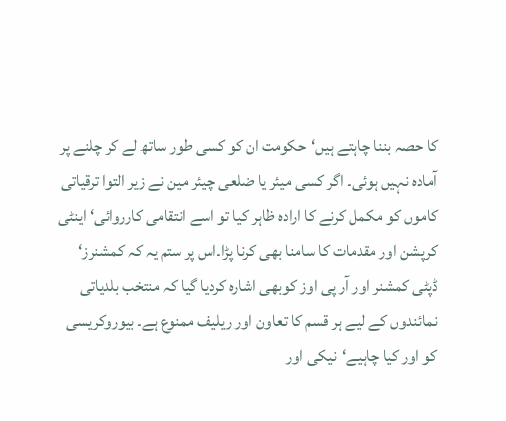کا حصہ بننا چاہتے ہیں‘حکومت ان کو کسی طور ساتھ لے کر چلنے پر آمادہ نہیں ہوئی۔ اگر کسی میئر یا ضلعی چیئر مین نے زیر التوا ترقیاتی کاموں کو مکمل کرنے کا ارادہ ظاہر کیا تو اسے انتقامی کارروائی‘ اینٹی کرپشن اور مقدمات کا سامنا بھی کرنا پڑا۔اس پر ستم یہ کہ کمشنرز‘ ڈپٹی کمشنر اور آر پی اوز کوبھی اشارہ کردیا گیا کہ منتخب بلدیاتی نمائندوں کے لیے ہر قسم کا تعاون اور ریلیف ممنوع ہے۔ بیوروکریسی کو اور کیا چاہیے‘نیکی اور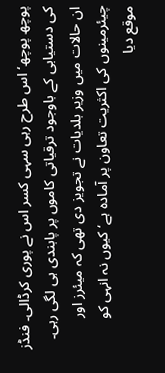پوچھ پوچھ‘ اس طرح رہی سہی کسر اس نے پوری کرڈالی۔ فنڈز کی دستیابی کے باوجود ترقیاتی کاموں پر پابندی ہی لگی رہی۔ ان حالات میں وزیر بلدیات نے تجویز دی تھی کہ میئرز اور چیئرمینوں کی اکثریت تعاون پر آمادہ ہے‘کیوں نہ انہی کو موقع دیا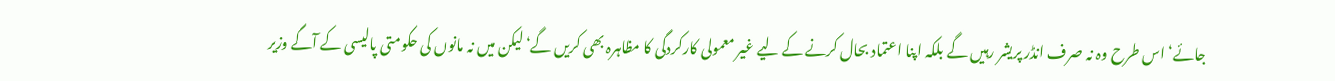جائے‘ اس طرح وہ نہ صرف انڈر پریشر رہیں گے بلکہ اپنا اعتماد بحال کرنے کے لیے غیر معمولی کارکردگی کا مظاہرہ بھی کریں گے‘لیکن میں نہ مانوں کی حکومتی پالیسی کے آگے وزیر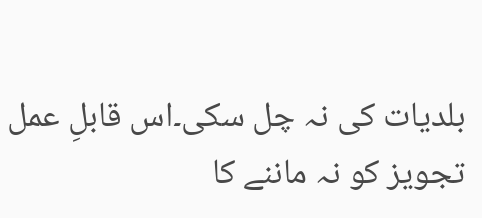بلدیات کی نہ چل سکی۔اس قابلِ عمل تجویز کو نہ ماننے کا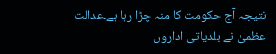نتیجہ آج حکومت کا منہ چڑا رہا ہے۔عدالت عظمیٰ نے بلدیاتی اداروں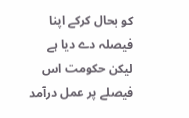کو بحال کرکے اپنا فیصلہ دے دیا ہے لیکن حکومت اس فیصلے پر عمل درآمد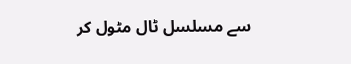سے مسلسل ٹال مٹول کر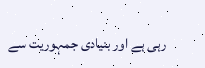رہی ہے اور بنیادی جمہوریت سے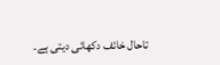تاحال خائف دکھائی دیتی ہے۔